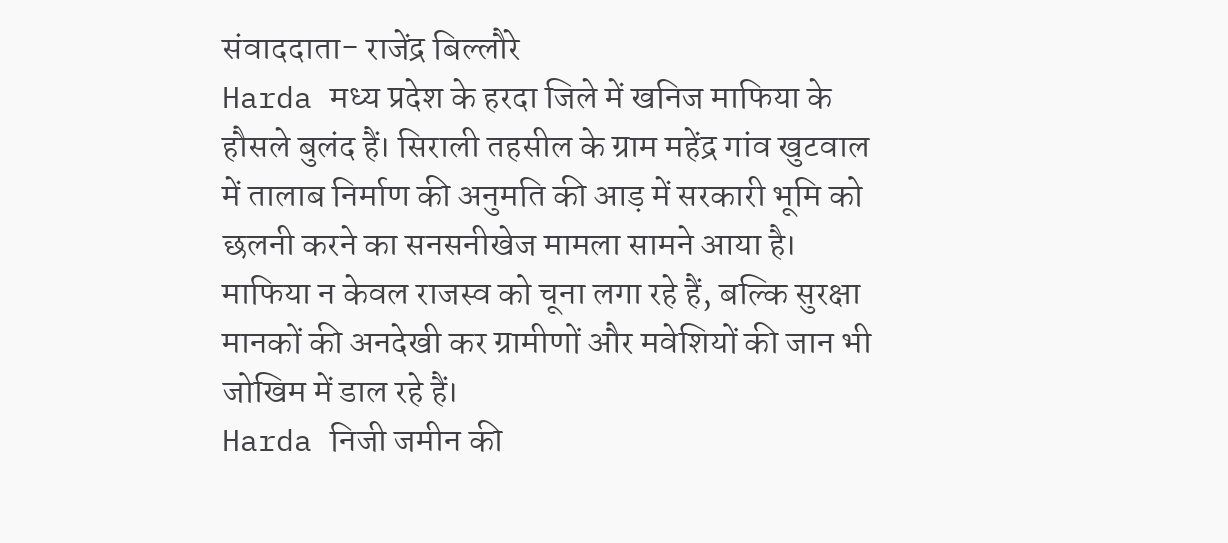संवाददाता- राजेंद्र बिल्लौरे
Harda मध्य प्रदेश के हरदा जिले में खनिज माफिया के हौसले बुलंद हैं। सिराली तहसील के ग्राम महेंद्र गांव खुटवाल में तालाब निर्माण की अनुमति की आड़ में सरकारी भूमि को छलनी करने का सनसनीखेज मामला सामने आया है। माफिया न केवल राजस्व को चूना लगा रहे हैं, बल्कि सुरक्षा मानकों की अनदेखी कर ग्रामीणों और मवेशियों की जान भी जोखिम में डाल रहे हैं।
Harda निजी जमीन की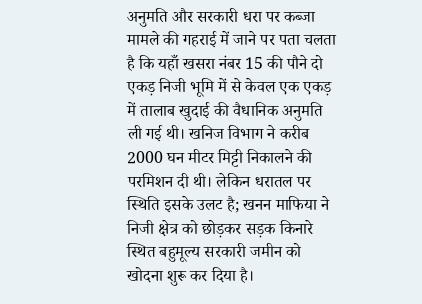अनुमति और सरकारी धरा पर कब्जा
मामले की गहराई में जाने पर पता चलता है कि यहाँ खसरा नंबर 15 की पौने दो एकड़ निजी भूमि में से केवल एक एकड़ में तालाब खुदाई की वैधानिक अनुमति ली गई थी। खनिज विभाग ने करीब 2000 घन मीटर मिट्टी निकालने की परमिशन दी थी। लेकिन धरातल पर स्थिति इसके उलट है; खनन माफिया ने निजी क्षेत्र को छोड़कर सड़क किनारे स्थित बहुमूल्य सरकारी जमीन को खोदना शुरू कर दिया है।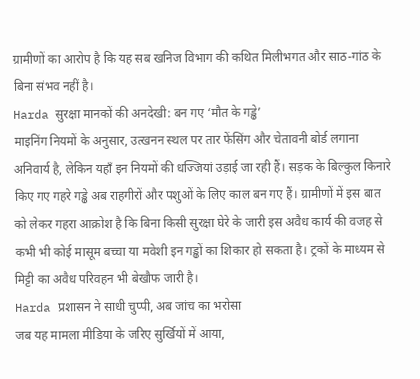ग्रामीणों का आरोप है कि यह सब खनिज विभाग की कथित मिलीभगत और साठ-गांठ के बिना संभव नहीं है।
Harda सुरक्षा मानकों की अनदेखी: बन गए ‘मौत के गड्ढे’
माइनिंग नियमों के अनुसार, उत्खनन स्थल पर तार फेंसिंग और चेतावनी बोर्ड लगाना अनिवार्य है, लेकिन यहाँ इन नियमों की धज्जियां उड़ाई जा रही हैं। सड़क के बिल्कुल किनारे किए गए गहरे गड्ढे अब राहगीरों और पशुओं के लिए काल बन गए हैं। ग्रामीणों में इस बात को लेकर गहरा आक्रोश है कि बिना किसी सुरक्षा घेरे के जारी इस अवैध कार्य की वजह से कभी भी कोई मासूम बच्चा या मवेशी इन गड्ढों का शिकार हो सकता है। ट्रकों के माध्यम से मिट्टी का अवैध परिवहन भी बेखौफ जारी है।
Harda प्रशासन ने साधी चुप्पी, अब जांच का भरोसा
जब यह मामला मीडिया के जरिए सुर्खियों में आया,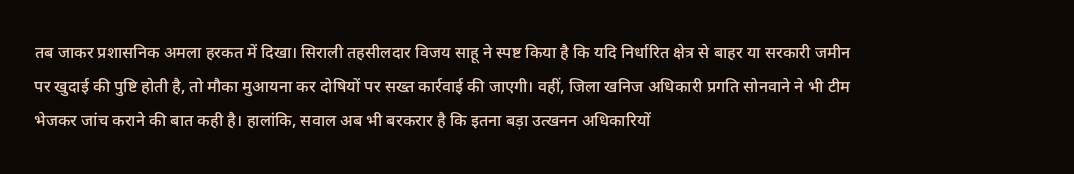तब जाकर प्रशासनिक अमला हरकत में दिखा। सिराली तहसीलदार विजय साहू ने स्पष्ट किया है कि यदि निर्धारित क्षेत्र से बाहर या सरकारी जमीन पर खुदाई की पुष्टि होती है, तो मौका मुआयना कर दोषियों पर सख्त कार्रवाई की जाएगी। वहीं, जिला खनिज अधिकारी प्रगति सोनवाने ने भी टीम भेजकर जांच कराने की बात कही है। हालांकि, सवाल अब भी बरकरार है कि इतना बड़ा उत्खनन अधिकारियों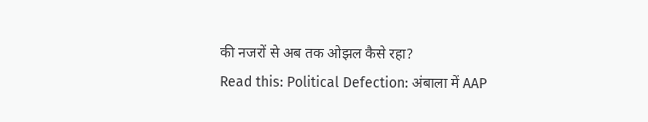की नजरों से अब तक ओझल कैसे रहा?
Read this: Political Defection: अंबाला में AAP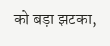को बड़ा झटका,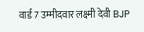वार्ड 7 उम्मीदवार लक्ष्मी देवी BJP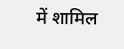में शामिल